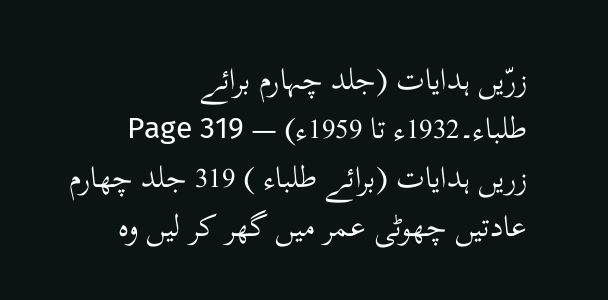زرّیں ہدایات (جلد چہارم برائے طلباء۔1932ء تا 1959ء) — Page 319
زریں ہدایات (برائے طلباء ) 319 جلد چهارم عادتیں چھوٹی عمر میں گھر کر لیں وہ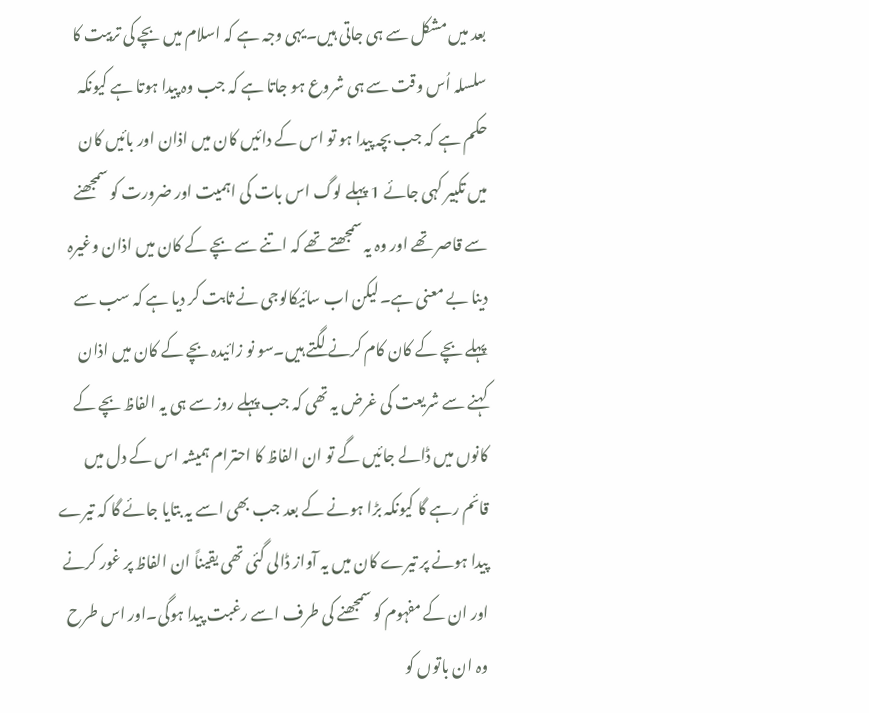بعد میں مشکل سے ہی جاتی ہیں۔یہی وجہ ہے کہ اسلام میں بچے کی تربیت کا سلسلہ اُس وقت سے ہی شروع ہو جاتا ہے کہ جب وہ پیدا ہوتا ہے کیونکہ حکم ہے کہ جب بچہ پیدا ہو تو اس کے دائیں کان میں اذان اور بائیں کان میں تکبیر کہی جائے 1 پہلے لوگ اس بات کی اہمیت اور ضرورت کو سمجھنے سے قاصر تھے اور وہ یہ سمجھتے تھے کہ اتنے سے بچے کے کان میں اذان وغیرہ دینا بے معنی ہے۔لیکن اب سائیکالوجی نے ثابت کر دیا ہے کہ سب سے پہلے بچے کے کان کام کرنے لگتے ہیں۔سو نو زائیدہ بچے کے کان میں اذان کہنے سے شریعت کی غرض یہ تھی کہ جب پہلے روز سے ہی یہ الفاظ بچے کے کانوں میں ڈالے جائیں گے تو ان الفاظ کا احترام ہمیشہ اس کے دل میں قائم رہے گا کیونکہ بڑا ہونے کے بعد جب بھی اسے یہ بتایا جائے گا کہ تیرے پیدا ہونے پر تیرے کان میں یہ آواز ڈالی گئی تھی یقیناً ان الفاظ پر غور کرنے اور ان کے مفہوم کو سمجھنے کی طرف اسے رغبت پیدا ہوگی۔اور اس طرح وہ ان باتوں کو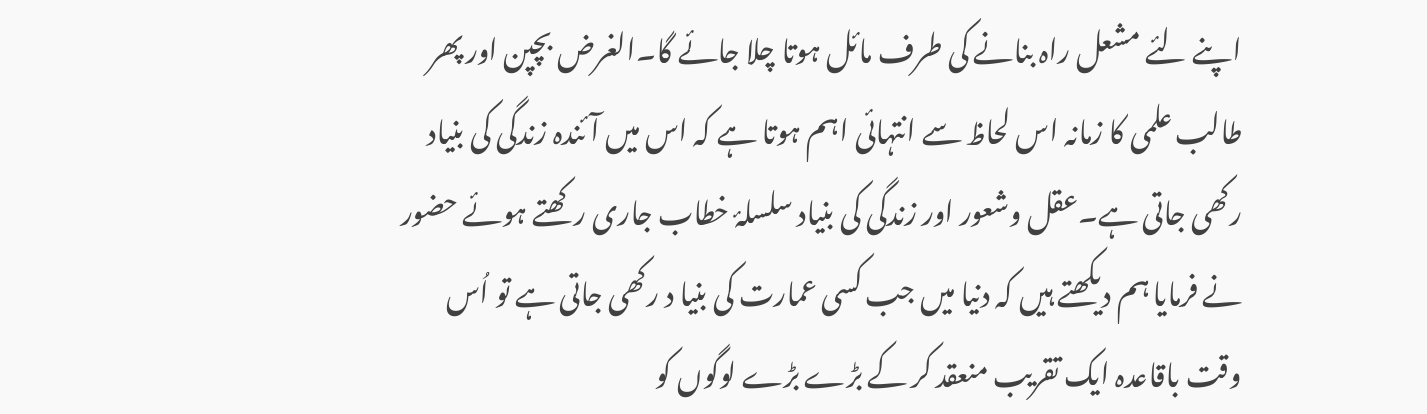اپنے لئے مشعل راہ بنانے کی طرف مائل ہوتا چلا جائے گا۔الغرض بچپن اور پھر طالب علمی کا زمانہ اس لحاظ سے انتہائی اہم ہوتا ہے کہ اس میں آئندہ زندگی کی بنیاد رکھی جاتی ہے۔عقل وشعور اور زندگی کی بنیاد سلسلۂ خطاب جاری رکھتے ہوئے حضور نے فرمایا ہم دیکھتے ہیں کہ دنیا میں جب کسی عمارت کی بنیا د رکھی جاتی ہے تو اُس وقت باقاعدہ ایک تقریب منعقد کر کے بڑے بڑے لوگوں کو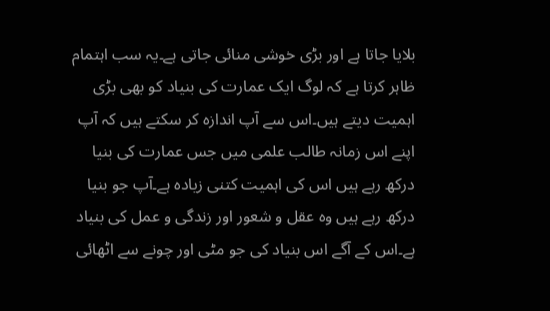بلایا جاتا ہے اور بڑی خوشی منائی جاتی ہے۔یہ سب اہتمام ظاہر کرتا ہے کہ لوگ ایک عمارت کی بنیاد کو بھی بڑی اہمیت دیتے ہیں۔اس سے آپ اندازہ کر سکتے ہیں کہ آپ اپنے اس زمانہ طالب علمی میں جس عمارت کی بنیا درکھ رہے ہیں اس کی اہمیت کتنی زیادہ ہے۔آپ جو بنیا درکھ رہے ہیں وہ عقل و شعور اور زندگی و عمل کی بنیاد ہے۔اس کے آگے اس بنیاد کی جو مٹی اور چونے سے اٹھائی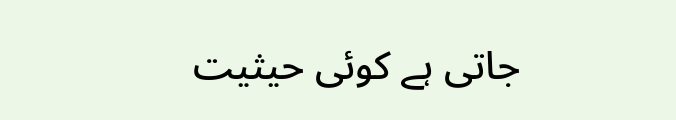جاتی ہے کوئی حیثیت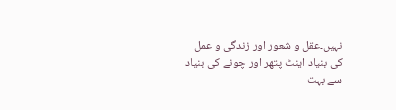نہیں۔عقل و شعور اور زندگی و عمل کی بنیاد اینٹ پتھر اور چونے کی بنیاد سے بہت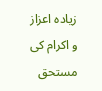زیادہ اعزاز و اکرام کی مستحق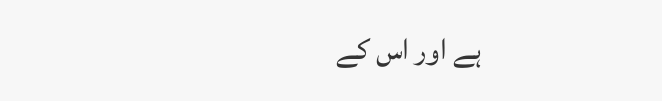ہے اور اس کے